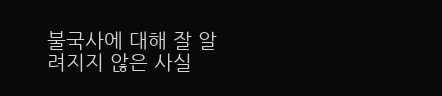불국사에 대해 잘 알려지지 않은 사실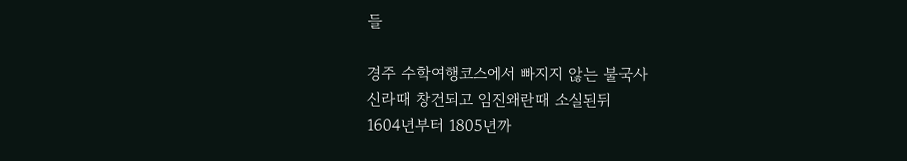들

경주 수학여행코스에서 빠지지 않는 불국사
신라때 창건되고 임진왜란때 소실된뒤
1604년부터 1805년까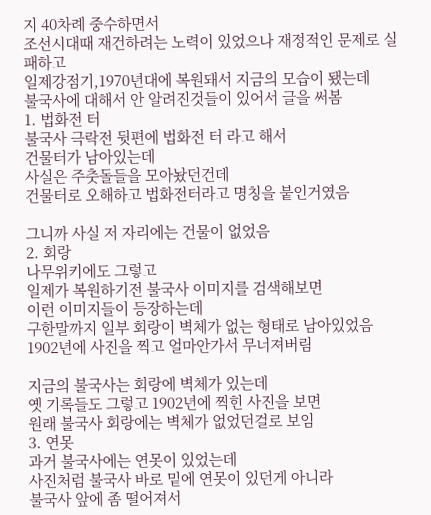지 40차례 중수하면서
조선시대때 재건하려는 노력이 있었으나 재정적인 문제로 실패하고
일제강점기,1970년대에 복원돼서 지금의 모습이 됐는데
불국사에 대해서 안 알려진것들이 있어서 글을 써봄
1. 법화전 터
불국사 극락전 뒷편에 법화전 터 라고 해서
건물터가 남아있는데
사실은 주춧돌들을 모아놨던건데
건물터로 오해하고 법화전터라고 명칭을 붙인거였음

그니까 사실 저 자리에는 건물이 없었음
2. 회랑
나무위키에도 그렇고
일제가 복원하기전 불국사 이미지를 검색해보면
이런 이미지들이 등장하는데
구한말까지 일부 회랑이 벽체가 없는 형태로 남아있었음
1902년에 사진을 찍고 얼마안가서 무너져버림

지금의 불국사는 회랑에 벽체가 있는데
옛 기록들도 그렇고 1902년에 찍힌 사진을 보면
원래 불국사 회랑에는 벽체가 없었던걸로 보임
3. 연못
과거 불국사에는 연못이 있었는데
사진처럼 불국사 바로 밑에 연못이 있던게 아니라
불국사 앞에 좀 떨어져서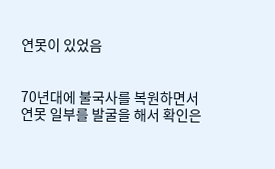연못이 있었음


70년대에 불국사를 복원하면서
연못 일부를 발굴을 해서 확인은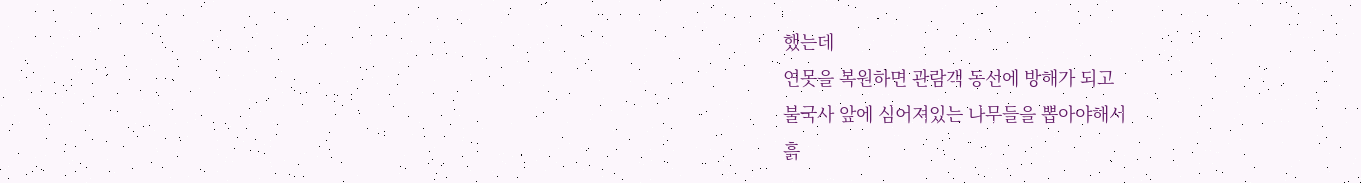했는데
연못을 복원하면 관람객 동선에 방해가 되고
불국사 앞에 심어져있는 나무들을 뽑아야해서
흙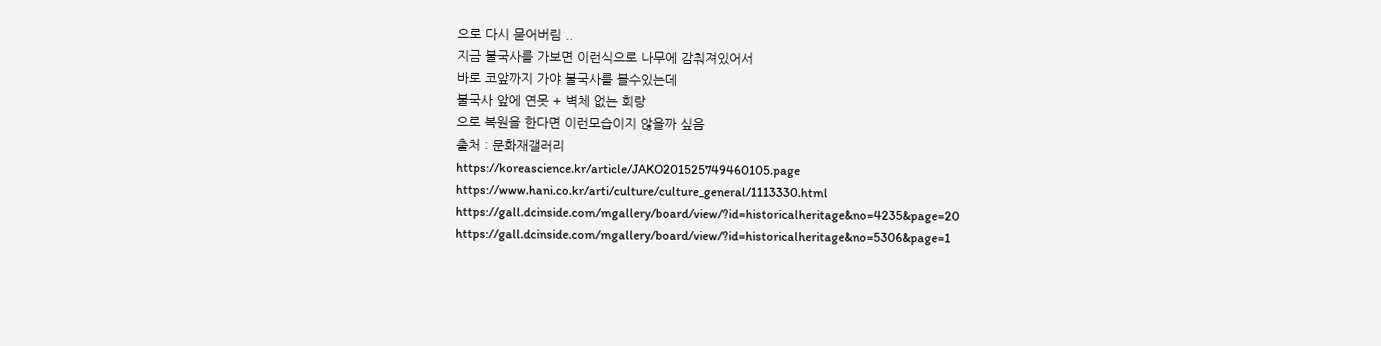으로 다시 묻어버림 ..
지금 불국사를 가보면 이런식으로 나무에 감춰져있어서
바로 코앞까지 가야 불국사를 볼수있는데
불국사 앞에 연못 + 벽체 없는 회랑
으로 복원을 한다면 이런모습이지 않을까 싶음
출처 : 문화재갤러리
https://koreascience.kr/article/JAKO201525749460105.page
https://www.hani.co.kr/arti/culture/culture_general/1113330.html
https://gall.dcinside.com/mgallery/board/view/?id=historicalheritage&no=4235&page=20
https://gall.dcinside.com/mgallery/board/view/?id=historicalheritage&no=5306&page=1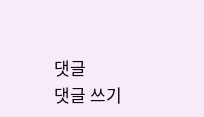댓글
댓글 쓰기